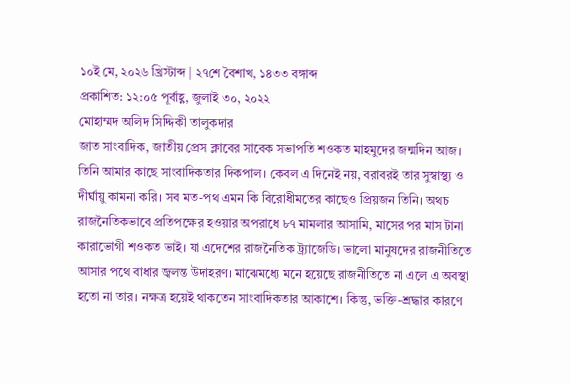১০ই মে, ২০২৬ খ্রিস্টাব্দ | ২৭শে বৈশাখ, ১৪৩৩ বঙ্গাব্দ
প্রকাশিত: ১২:০৫ পূর্বাহ্ণ, জুলাই ৩০, ২০২২
মোহাম্মদ অলিদ সিদ্দিকী তালুকদার
জাত সাংবাদিক, জাতীয় প্রেস ক্লাবের সাবেক সভাপতি শওকত মাহমুদের জন্মদিন আজ। তিনি আমার কাছে সাংবাদিকতার দিকপাল। কেবল এ দিনেই নয়, বরাবরই তার সুস্বাস্থ্য ও দীর্ঘায়ু কামনা করি। সব মত-পথ এমন কি বিরোধীমতের কাছেও প্রিয়জন তিনি। অথচ রাজনৈতিকভাবে প্রতিপক্ষের হওয়ার অপরাধে ৮৭ মামলার আসামি, মাসের পর মাস টানা কারাভোগী শওকত ভাই। যা এদেশের রাজনৈতিক ট্র্যাজেডি। ভালো মানুষদের রাজনীতিতে আসার পথে বাধার জ্বলন্ত উদাহরণ। মাঝেমধ্যে মনে হয়েছে রাজনীতিতে না এলে এ অবস্থা হতো না তার। নক্ষত্র হয়েই থাকতেন সাংবাদিকতার আকাশে। কিন্তু, ভক্তি-শ্রদ্ধার কারণে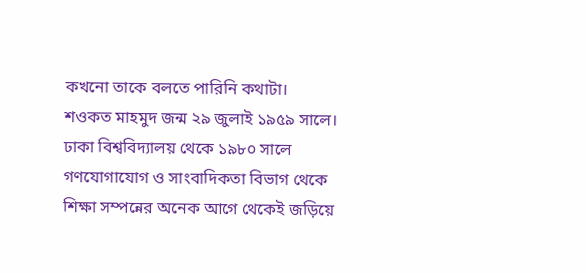কখনো তাকে বলতে পারিনি কথাটা।
শওকত মাহমুদ জন্ম ২৯ জুলাই ১৯৫৯ সালে। ঢাকা বিশ্ববিদ্যালয় থেকে ১৯৮০ সালে গণযোগাযোগ ও সাংবাদিকতা বিভাগ থেকে শিক্ষা সম্পন্নের অনেক আগে থেকেই জড়িয়ে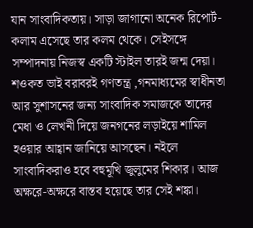যান সাংবাদিকতায়। সাড়া জাগানো অনেক রিপোর্ট-কলাম এসেছে তার কলম থেকে। সেইসঙ্গে সম্পাদনায় নিজস্ব একটি স্টাইল তারই জন্ম দেয়া। শওকত ভাই বরাবরই গণতন্ত্র ,গনমাধ্যমের স্বাধীনতা আর সুশাসনের জন্য সাংবাদিক সমাজকে তাদের মেধা ও লেখনী দিয়ে জনগনের লড়াইয়ে শামিল হওয়ার আহ্বান জানিয়ে আসছেন। নইলে সাংবাদিকরাও হবে বহুমূখি জুলুমের শিকার। আজ অক্ষরে-অক্ষরে বাস্তব হয়েছে তার সেই শঙ্কা।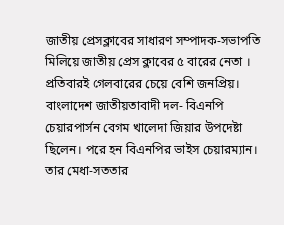জাতীয় প্রেসক্লাবের সাধারণ সম্পাদক-সভাপতি মিলিয়ে জাতীয় প্রেস ক্লাবের ৫ বারের নেতা । প্রতিবারই গেলবারের চেয়ে বেশি জনপ্রিয়। বাংলাদেশ জাতীয়তাবাদী দল- বিএনপি চেয়ারপার্সন বেগম খালেদা জিয়ার উপদেষ্টা ছিলেন। পরে হন বিএনপির ভাইস চেয়ারম্যান। তার মেধা-সততার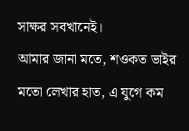সাক্ষর সবখানেই।
আমার জানা মতে, শওকত ভাইর মতো লেখার হাত, এ যুগে কম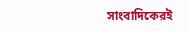সাংবাদিকেরই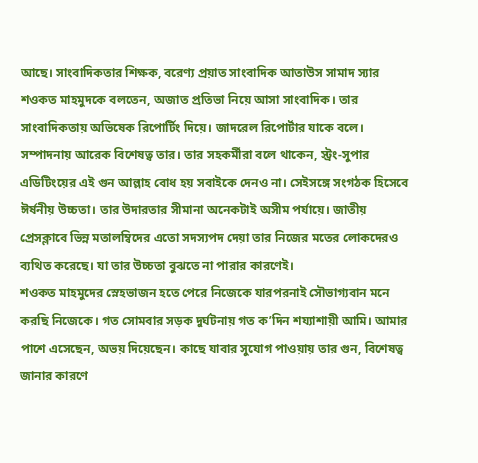আছে। সাংবাদিকতার শিক্ষক, বরেণ্য প্রয়াত সাংবাদিক আতাউস সামাদ স্যার শওকত মাহমুদকে বলতেন, অজাত প্রতিভা নিয়ে আসা সাংবাদিক। তার সাংবাদিকতায় অভিষেক রিপোর্টিং দিয়ে। জাদরেল রিপোর্টার যাকে বলে। সম্পাদনায় আরেক বিশেষত্ব তার। তার সহকর্মীরা বলে থাকেন, স্ট্রং-সুপার এডিটিংয়ের এই গুন আল্লাহ বোধ হয় সবাইকে দেনও না। সেইসঙ্গে সংগঠক হিসেবে ঈর্ষনীয় উচ্চতা। তার উদারতার সীমানা অনেকটাই অসীম পর্যায়ে। জাতীয় প্রেসক্লাবে ভিন্ন মতালম্বিদের এতো সদস্যপদ দেয়া তার নিজের মতের লোকদেরও ব্যথিত করেছে। যা তার উচ্চতা বুঝতে না পারার কারণেই।
শওকত মাহমুদের স্নেহভাজন হতে পেরে নিজেকে যারপরনাই সৌভাগ্যবান মনে করছি নিজেকে। গত সোমবার সড়ক দুর্ঘটনায় গত ক’দিন শয্যাশায়ী আমি। আমার পাশে এসেছেন, অভয় দিয়েছেন। কাছে যাবার সুযোগ পাওয়ায় তার গুন, বিশেষত্ব জানার কারণে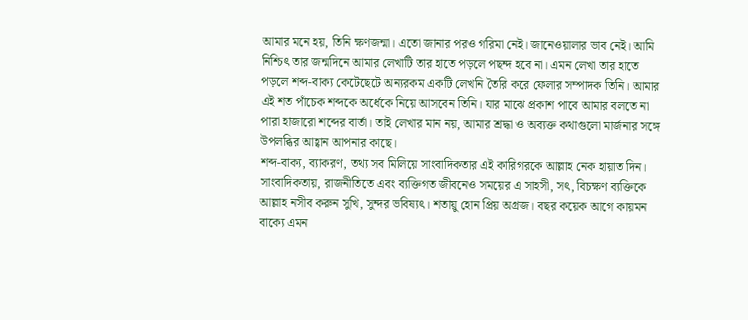আমার মনে হয়, তিনি ক্ষণজন্মা। এতো জানার পরও গরিমা নেই। জানেওয়ালার ভাব নেই। আমি নিশ্চিৎ তার জন্মদিনে আমার লেখাটি তার হাতে পড়লে পছন্দ হবে না। এমন লেখা তার হাতে পড়লে শব্দ-বাক্য কেটেছেটে অন্যরকম একটি লেখনি তৈরি করে ফেলার সম্পাদক তিনি। আমার এই শত পাঁচেক শব্দকে অর্ধেকে নিয়ে আসবেন তিনি। যার মাঝে প্রকাশ পাবে আমার বলতে না পারা হাজারো শব্দের বার্তা। তাই লেখার মান নয়, আমার শ্রদ্ধা ও অব্যক্ত কথাগুলো মার্জনার সঙ্গে উপলব্ধির আহ্বান আপনার কাছে।
শব্দ-বাক্য, ব্যাকরণ, তথ্য সব মিলিয়ে সাংবাদিকতার এই কারিগরকে আল্লাহ নেক হায়াত দিন। সাংবাদিকতায়, রাজনীতিতে এবং ব্যক্তিগত জীবনেও সময়ের এ সাহসী, সৎ, বিচক্ষণ ব্যক্তিকে আল্লাহ নসীব করুন সুখি, সুন্দর ভবিষ্যৎ। শতায়ু হোন প্রিয় অগ্রজ। বছর কয়েক আগে কায়মন বাক্যে এমন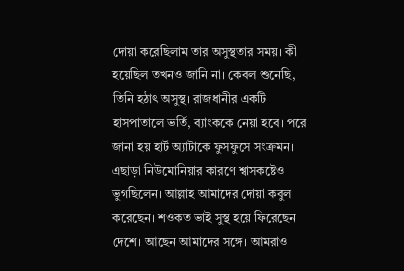দোয়া করেছিলাম তার অসুস্থতার সময়। কী হয়েছিল তখনও জানি না। কেবল শুনেছি, তিনি হঠাৎ অসুস্থ। রাজধানীর একটি হাসপাতালে ভর্তি, ব্যাংককে নেয়া হবে। পরে জানা হয় হার্ট অ্যাটাকে ফুসফুসে সংক্রমন। এছাড়া নিউমোনিয়ার কারণে শ্বাসকষ্টেও ভুগছিলেন। আল্লাহ আমাদের দোয়া কবুল করেছেন। শওকত ভাই সুস্থ হয়ে ফিরেছেন দেশে। আছেন আমাদের সঙ্গে। আমরাও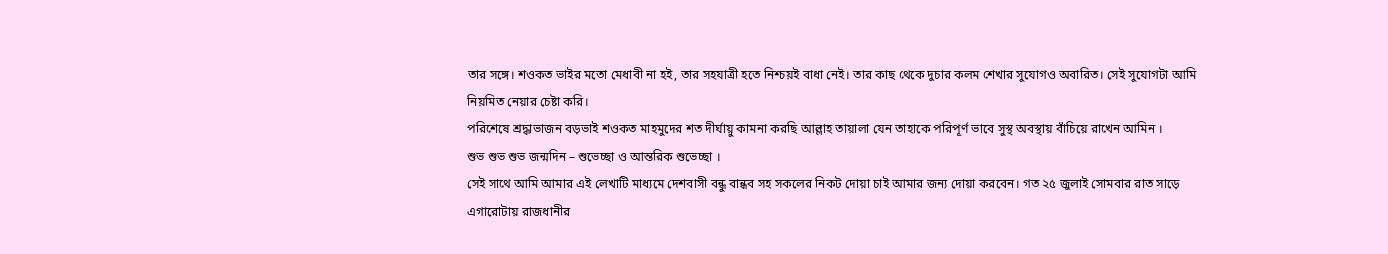তার সঙ্গে। শওকত ভাইর মতো মেধাবী না হই, তার সহযাত্রী হতে নিশ্চয়ই বাধা নেই। তার কাছ থেকে দুচার কলম শেখার সুযোগও অবারিত। সেই সুযোগটা আমি নিয়মিত নেয়ার চেষ্টা করি।
পরিশেষে শ্রদ্ধাভাজন বড়ভাই শওকত মাহমুদের শত দীর্ঘায়ু কামনা করছি আল্লাহ তায়ালা যেন তাহাকে পরিপূর্ণ ভাবে সুস্থ অবস্থায় বাঁচিয়ে রাখেন আমিন ।
শুভ শুভ শুভ জন্মদিন – শুভেচ্ছা ও আন্তরিক শুভেচ্ছা ।
সেই সাথে আমি আমার এই লেখাটি মাধ্যমে দেশবাসী বন্ধু বান্ধব সহ সকলের নিকট দোয়া চাই আমার জন্য দোয়া করবেন। গত ২৫ জুলাই সোমবার রাত সাড়ে এগারোটায় রাজধানীর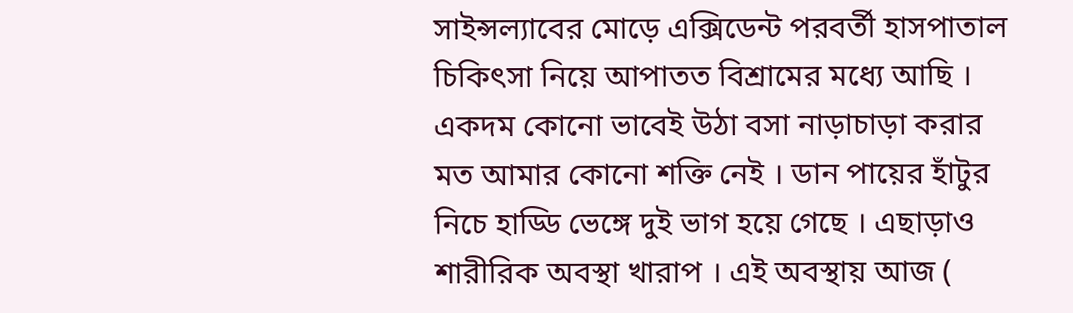সাইন্সল্যাবের মোড়ে এক্সিডেন্ট পরবর্তী হাসপাতাল চিকিৎসা নিয়ে আপাতত বিশ্রামের মধ্যে আছি । একদম কোনো ভাবেই উঠা বসা নাড়াচাড়া করার মত আমার কোনো শক্তি নেই । ডান পায়ের হাঁটুর নিচে হাড্ডি ভেঙ্গে দুই ভাগ হয়ে গেছে । এছাড়াও শারীরিক অবস্থা খারাপ । এই অবস্থায় আজ (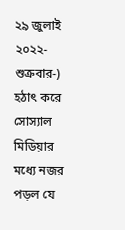২৯ জুলাই ২০২২- শুক্রবার-) হঠাৎ করে সোস্যাল মিডিয়ার মধ্যে নজর পড়ল যে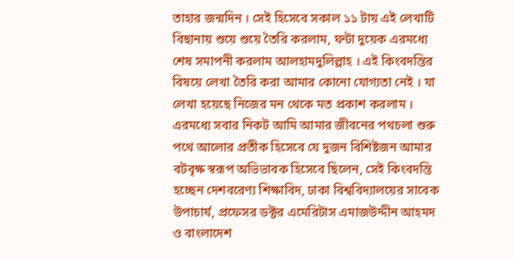তাহার জন্মদিন । সেই হিসেবে সকাল ১১ টায় এই লেখাটি বিছানায় শুয়ে শুয়ে তৈরি করলাম, ঘন্টা দুয়েক এরমধ্যে শেষ সমাপনী করলাম আলহামদুলিল্লাহ । এই কিংবদন্তির বিষয়ে লেখা তৈরি করা আমার কোনো যোগ্যতা নেই । যা লেখা হয়েছে নিজের মন থেকে মত প্রকাশ করলাম ।
এরমধ্যে সবার নিকট আমি আমার জীবনের পথচলা শুরু পথে আলোর প্রতীক হিসেবে যে দুজন বিশিষ্টজন আমার বটবৃক্ষ স্বরূপ অভিভাবক হিসেবে ছিলেন, সেই কিংবদন্তি হচ্ছেন দেশবরেণ্য শিক্ষাবিদ, ঢাকা বিশ্ববিদ্যালয়ের সাবেক উপাচার্য, প্রফেসর ডক্টর এমেরিটাস এমাজউদ্দীন আহমদ ও বাংলাদেশ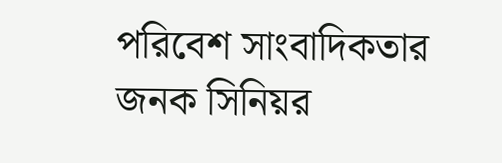পরিবেশ সাংবাদিকতার জনক সিনিয়র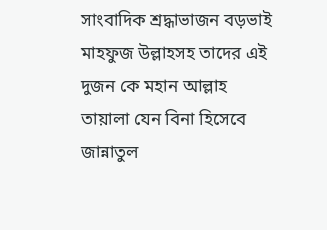সাংবাদিক শ্রদ্ধাভাজন বড়ভাই মাহফুজ উল্লাহসহ তাদের এই দুজন কে মহান আল্লাহ তায়ালা যেন বিনা হিসেবে জান্নাতুল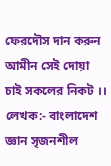ফেরদৌস দান করুন আমীন সেই দোয়া চাই সকলের নিকট ।।
লেখক:- বাংলাদেশ জ্ঞান সৃজনশীল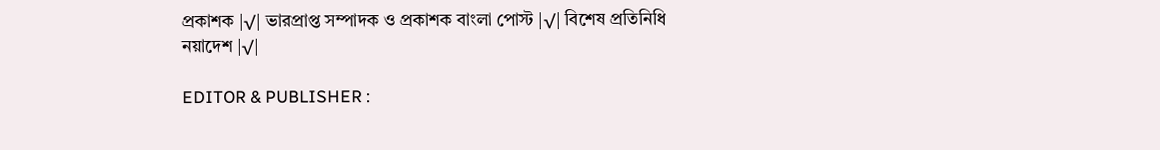প্রকাশক |√| ভারপ্রাপ্ত সম্পাদক ও প্রকাশক বাংলা পোস্ট |√| বিশেষ প্রতিনিধি নয়াদেশ |√|

EDITOR & PUBLISHER :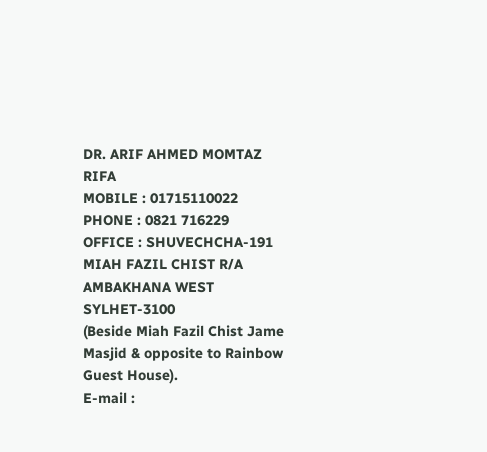DR. ARIF AHMED MOMTAZ RIFA
MOBILE : 01715110022
PHONE : 0821 716229
OFFICE : SHUVECHCHA-191
MIAH FAZIL CHIST R/A
AMBAKHANA WEST
SYLHET-3100
(Beside Miah Fazil Chist Jame Masjid & opposite to Rainbow Guest House).
E-mail :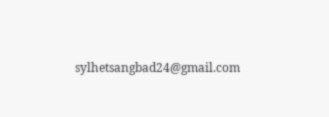sylhetsangbad24@gmail.com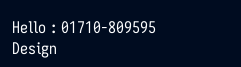Hello : 01710-809595
Design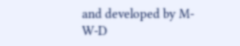and developed by M-W-D